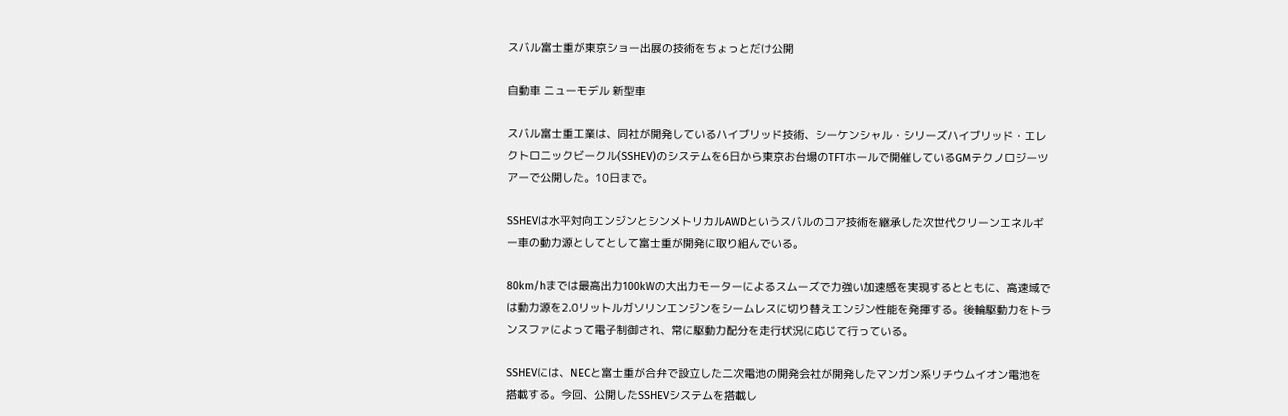スバル富士重が東京ショー出展の技術をちょっとだけ公開

自動車 ニューモデル 新型車

スバル富士重工業は、同社が開発しているハイブリッド技術、シーケンシャル・シリーズハイブリッド・エレクトロニックビークル(SSHEV)のシステムを6日から東京お台場のTFTホールで開催しているGMテクノロジーツアーで公開した。10日まで。

SSHEVは水平対向エンジンとシンメトリカルAWDというスバルのコア技術を継承した次世代クリーンエネルギー車の動力源としてとして富士重が開発に取り組んでいる。

80km/hまでは最高出力100kWの大出力モーターによるスムーズで力強い加速感を実現するとともに、高速域では動力源を2.0リットルガソリンエンジンをシームレスに切り替えエンジン性能を発揮する。後輪駆動力をトランスファによって電子制御され、常に駆動力配分を走行状況に応じて行っている。

SSHEVには、NECと富士重が合弁で設立した二次電池の開発会社が開発したマンガン系リチウムイオン電池を搭載する。今回、公開したSSHEVシステムを搭載し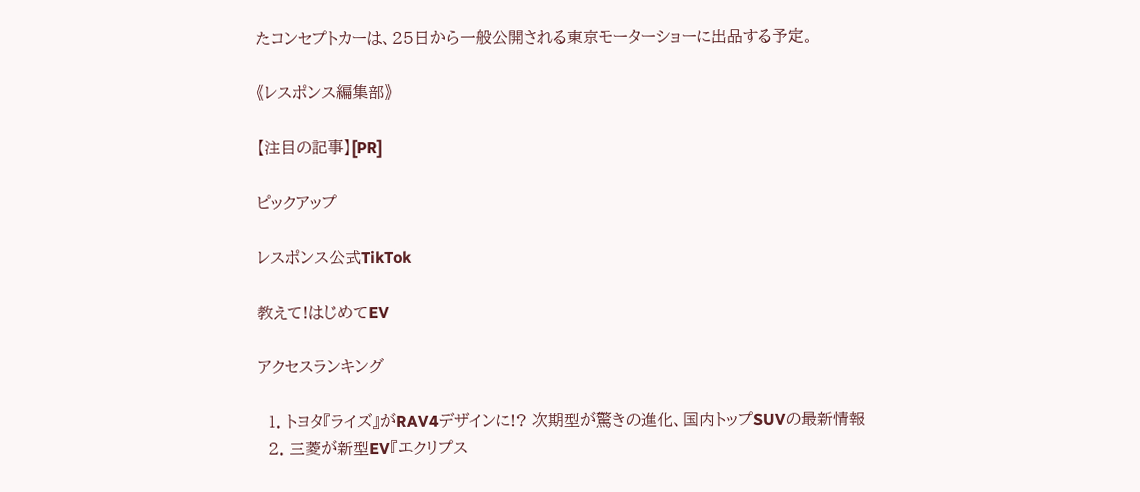たコンセプトカーは、25日から一般公開される東京モーターショーに出品する予定。

《レスポンス編集部》

【注目の記事】[PR]

ピックアップ

レスポンス公式TikTok

教えて!はじめてEV

アクセスランキング

  1. トヨタ『ライズ』がRAV4デザインに!? 次期型が驚きの進化、国内トップSUVの最新情報
  2. 三菱が新型EV『エクリプス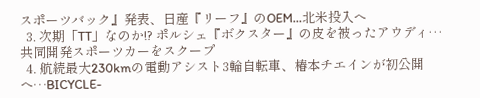スポーツバック』発表、日産『リーフ』のOEM…北米投入へ
  3. 次期「TT」なのか!? ポルシェ『ボクスター』の皮を被ったアウディ…共同開発スポーツカーをスクープ
  4. 航続最大230kmの電動アシスト3輪自転車、椿本チエインが初公開へ…BICYCLE-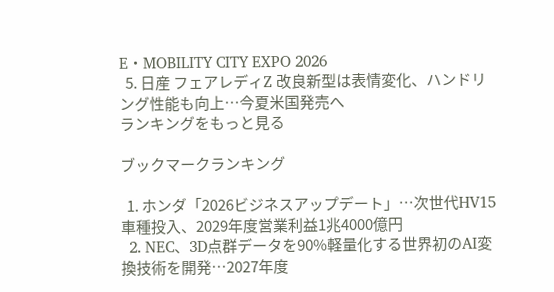E・MOBILITY CITY EXPO 2026
  5. 日産 フェアレディZ 改良新型は表情変化、ハンドリング性能も向上…今夏米国発売へ
ランキングをもっと見る

ブックマークランキング

  1. ホンダ「2026ビジネスアップデート」…次世代HV15車種投入、2029年度営業利益1兆4000億円
  2. NEC、3D点群データを90%軽量化する世界初のAI変換技術を開発…2027年度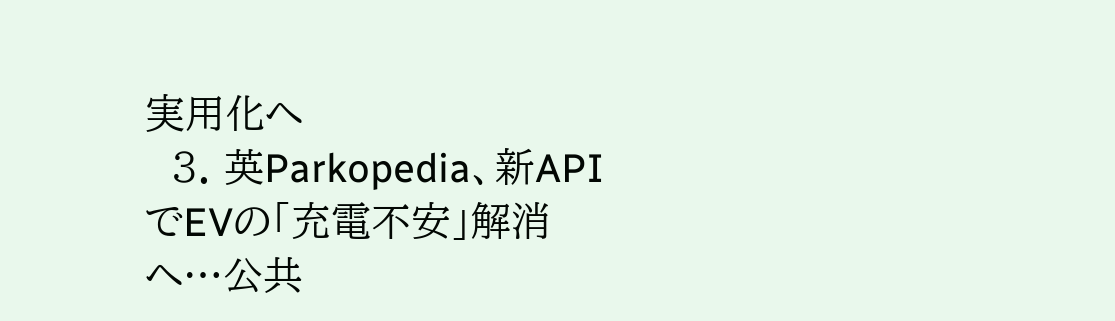実用化へ
  3. 英Parkopedia、新APIでEVの「充電不安」解消へ…公共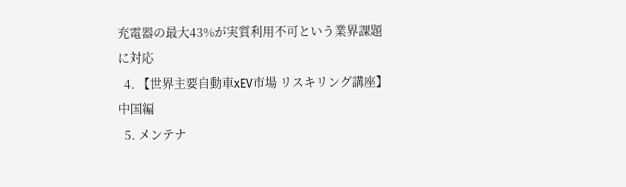充電器の最大43%が実質利用不可という業界課題に対応
  4. 【世界主要自動車xEV市場 リスキリング講座】中国編
  5. メンテナ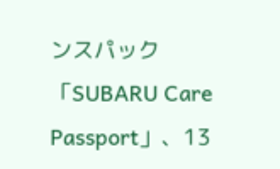ンスパック「SUBARU Care Passport」、13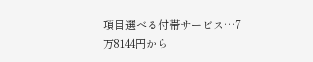項目選べる付帯サービス…7万8144円から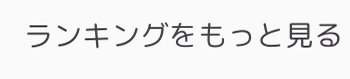ランキングをもっと見る